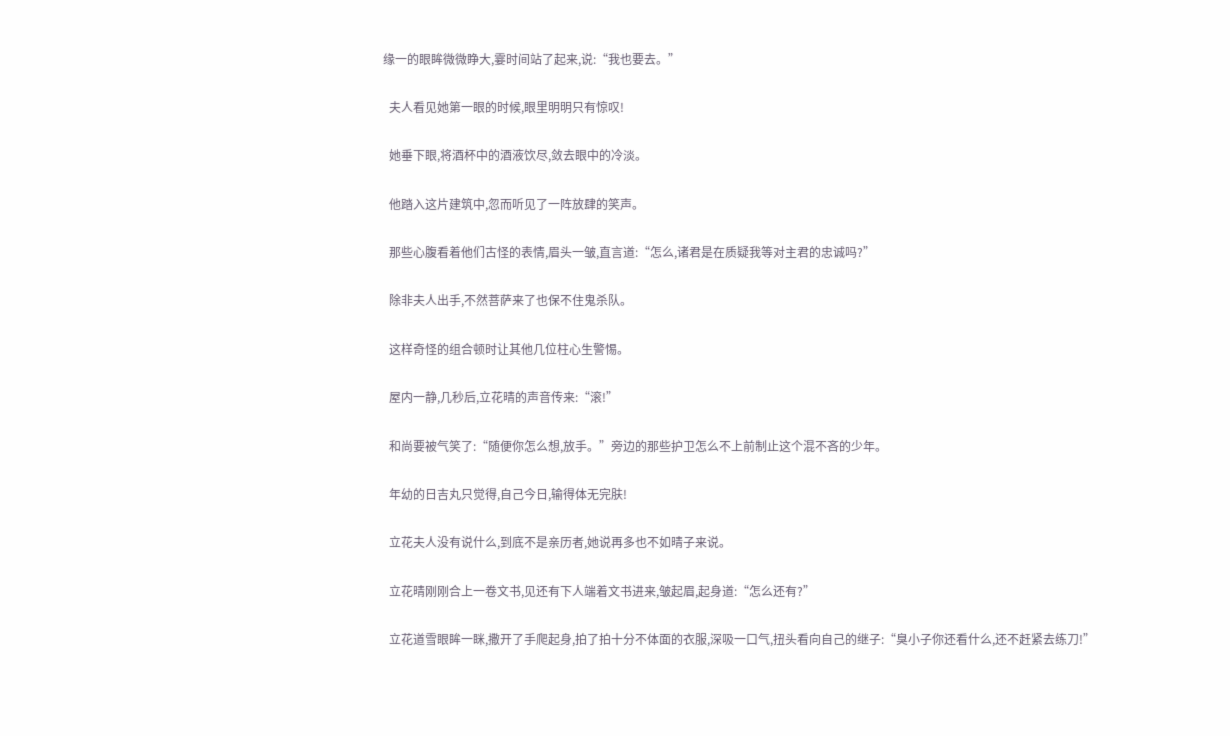缘一的眼眸微微睁大,霎时间站了起来,说:“我也要去。”

  夫人看见她第一眼的时候,眼里明明只有惊叹!

  她垂下眼,将酒杯中的酒液饮尽,敛去眼中的冷淡。

  他踏入这片建筑中,忽而听见了一阵放肆的笑声。

  那些心腹看着他们古怪的表情,眉头一皱,直言道:“怎么,诸君是在质疑我等对主君的忠诚吗?”

  除非夫人出手,不然菩萨来了也保不住鬼杀队。

  这样奇怪的组合顿时让其他几位柱心生警惕。

  屋内一静,几秒后,立花晴的声音传来:“滚!”

  和尚要被气笑了:“随便你怎么想,放手。”旁边的那些护卫怎么不上前制止这个混不吝的少年。

  年幼的日吉丸只觉得,自己今日,输得体无完肤!

  立花夫人没有说什么,到底不是亲历者,她说再多也不如晴子来说。

  立花晴刚刚合上一卷文书,见还有下人端着文书进来,皱起眉,起身道:“怎么还有?”

  立花道雪眼眸一眯,撒开了手爬起身,拍了拍十分不体面的衣服,深吸一口气,扭头看向自己的继子:“臭小子你还看什么,还不赶紧去练刀!”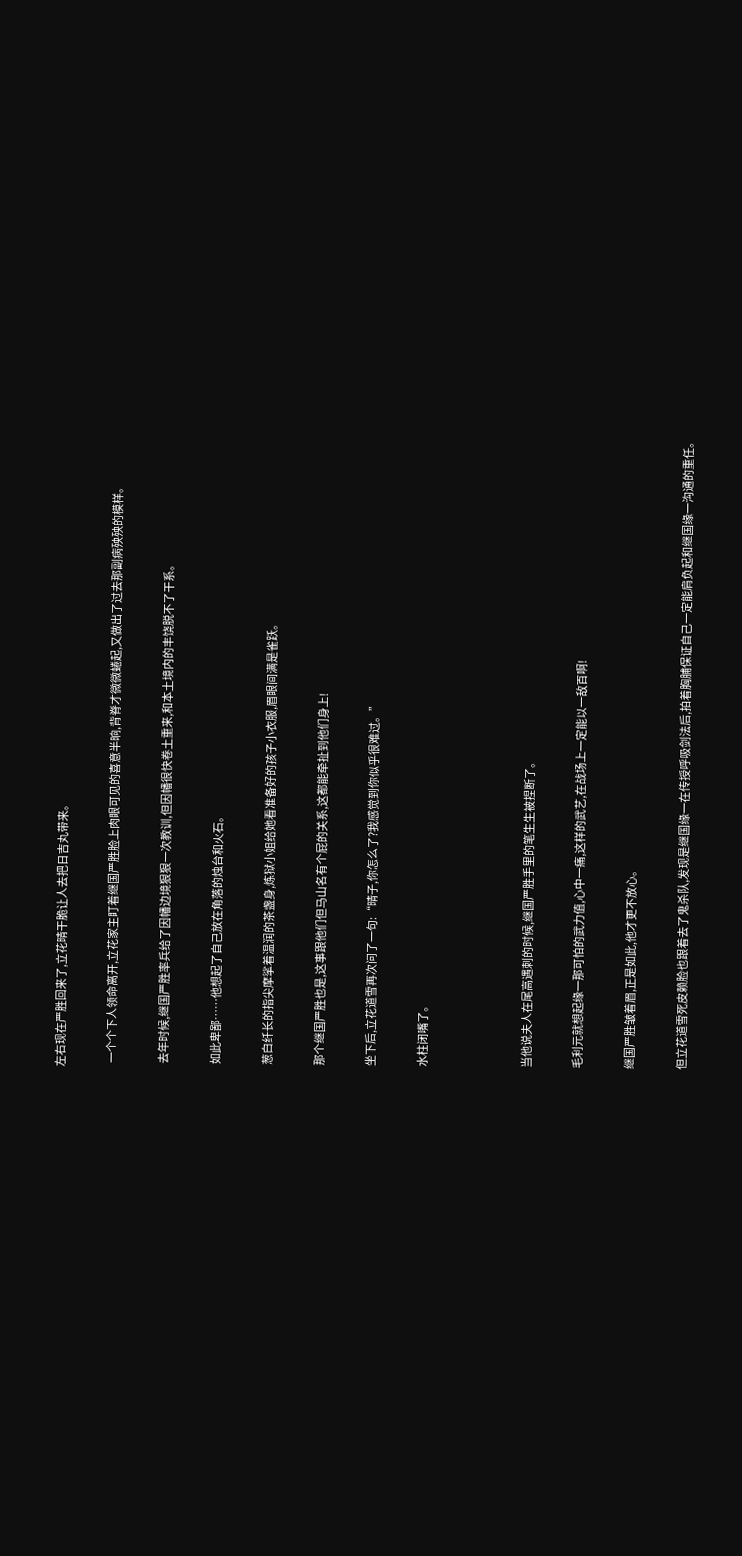左右现在严胜回来了,立花晴干脆让人去把日吉丸带来。

  一个个下人领命离开,立花家主盯着继国严胜脸上肉眼可见的喜意半晌,背脊才微微蜷起,又做出了过去那副病殃殃的模样。

  去年时候,继国严胜率兵给了因幡边境狠狠一次教训,但因幡很快卷土重来,和本土境内的丰饶脱不了干系。

  如此卑鄙……他想起了自己放在角落的烛台和火石。

  葱白纤长的指尖摩挲着温润的茶盏身,炼狱小姐给她看准备好的孩子小衣服,眉眼间满是雀跃。

  那个继国严胜也是,这事跟他们但马山名有个屁的关系,这都能牵扯到他们身上!

  坐下后,立花道雪再次问了一句:“晴子,你怎么了?我感觉到你似乎很难过。”

  水柱闭嘴了。



  当他说夫人在尾高遇刺的时候,继国严胜手里的笔生生被捏断了。

  毛利元就想起缘一那可怕的武力值,心中一痛,这样的武艺,在战场上一定能以一敌百啊!

  继国严胜皱着眉,正是如此,他才更不放心。

  但立花道雪死皮赖脸也跟着去了鬼杀队,发现是继国缘一在传授呼吸剑法后,拍着胸脯保证自己一定能肩负起和继国缘一沟通的重任。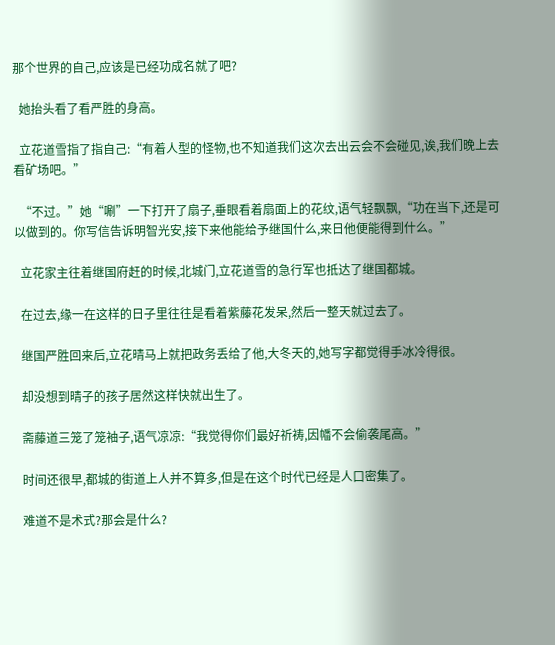那个世界的自己,应该是已经功成名就了吧?

  她抬头看了看严胜的身高。

  立花道雪指了指自己:“有着人型的怪物,也不知道我们这次去出云会不会碰见,诶,我们晚上去看矿场吧。”

  “不过。”她“唰”一下打开了扇子,垂眼看着扇面上的花纹,语气轻飘飘,“功在当下,还是可以做到的。你写信告诉明智光安,接下来他能给予继国什么,来日他便能得到什么。”

  立花家主往着继国府赶的时候,北城门,立花道雪的急行军也抵达了继国都城。

  在过去,缘一在这样的日子里往往是看着紫藤花发呆,然后一整天就过去了。

  继国严胜回来后,立花晴马上就把政务丢给了他,大冬天的,她写字都觉得手冰冷得很。

  却没想到晴子的孩子居然这样快就出生了。

  斋藤道三笼了笼袖子,语气凉凉:“我觉得你们最好祈祷,因幡不会偷袭尾高。”

  时间还很早,都城的街道上人并不算多,但是在这个时代已经是人口密集了。

  难道不是术式?那会是什么?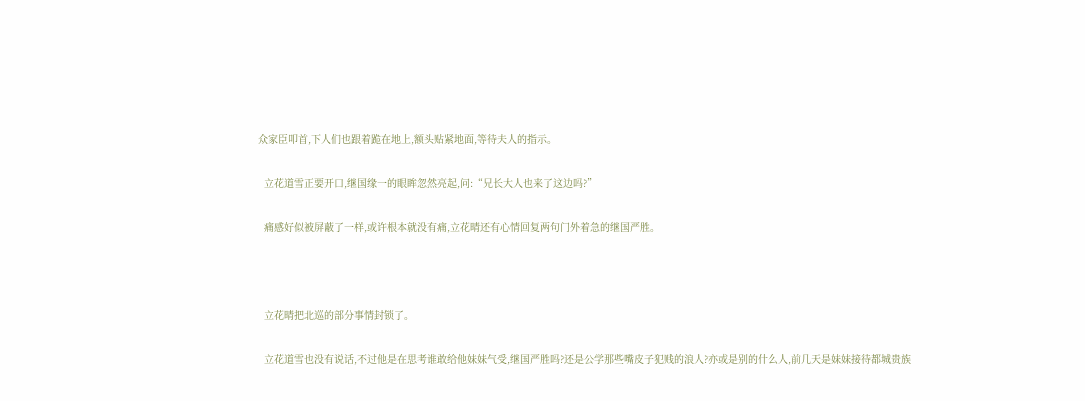众家臣叩首,下人们也跟着跪在地上,额头贴紧地面,等待夫人的指示。

  立花道雪正要开口,继国缘一的眼眸忽然亮起,问:“兄长大人也来了这边吗?”

  痛感好似被屏蔽了一样,或许根本就没有痛,立花晴还有心情回复两句门外着急的继国严胜。



  立花晴把北巡的部分事情封锁了。

  立花道雪也没有说话,不过他是在思考谁敢给他妹妹气受,继国严胜吗?还是公学那些嘴皮子犯贱的浪人?亦或是别的什么人,前几天是妹妹接待都城贵族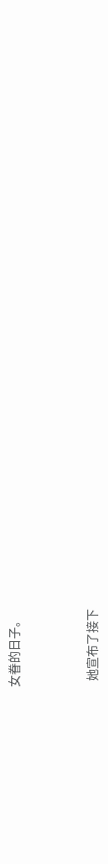女眷的日子。



  她宣布了接下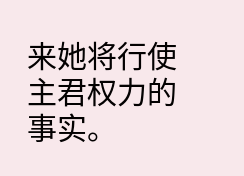来她将行使主君权力的事实。